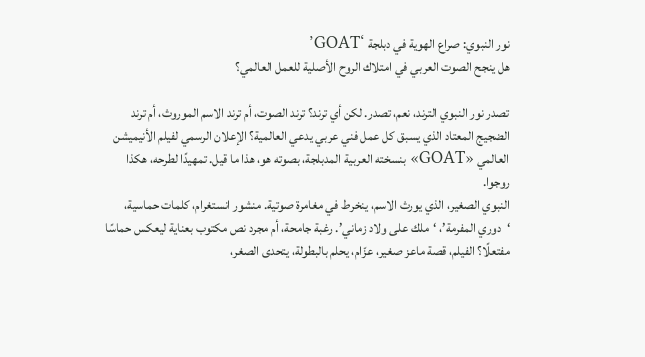نور النبوي: صراع الهوية في دبلجة ‘GOAT’
هل ينجح الصوت العربي في امتلاك الروح الأصلية للعمل العالمي؟

تصدر نور النبوي الترند، نعم، تصدر. لكن أي ترند؟ ترند الصوت، أم ترند الاسم الموروث، أم ترند الضجيج المعتاد الذي يسبق كل عمل فني عربي يدعي العالمية؟ الإعلان الرسمي لفيلم الأنيميشن العالمي «GOAT» بنسخته العربية المدبلجة، بصوته هو، هذا ما قيل. تمهيدًا لطرحه، هكذا روجوا.
النبوي الصغير، الذي يورث الاسم، ينخرط في مغامرة صوتية. منشور انستغرام، كلمات حماسية، ‘دوري المفرمة’، ‘ملك على ولاد زماني’. رغبة جامحة، أم مجرد نص مكتوب بعناية ليعكس حماسًا مفتعلًا؟ الفيلم، قصة ماعز صغير، عزّام، يحلم بالبطولة، يتحدى الصغر،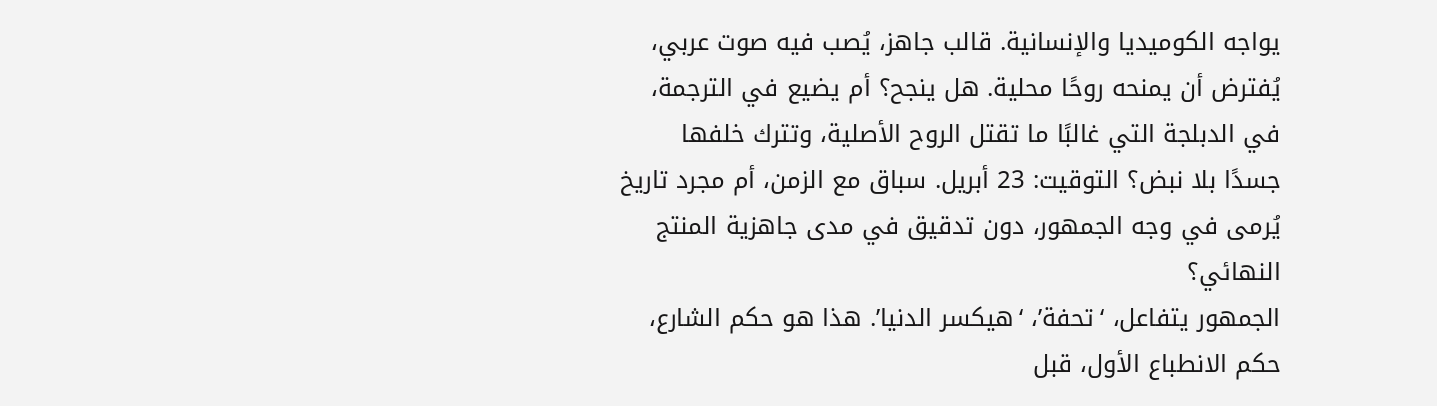يواجه الكوميديا والإنسانية. قالب جاهز، يُصب فيه صوت عربي، يُفترض أن يمنحه روحًا محلية. هل ينجح؟ أم يضيع في الترجمة، في الدبلجة التي غالبًا ما تقتل الروح الأصلية، وتترك خلفها جسدًا بلا نبض؟ التوقيت: 23 أبريل. سباق مع الزمن، أم مجرد تاريخ يُرمى في وجه الجمهور، دون تدقيق في مدى جاهزية المنتج النهائي؟
الجمهور يتفاعل، ‘تحفة’، ‘هيكسر الدنيا’. هذا هو حكم الشارع، حكم الانطباع الأول، قبل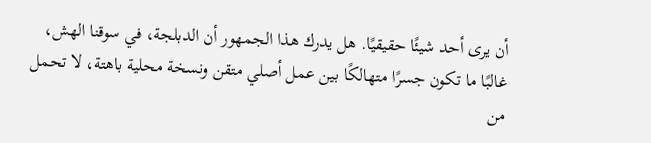أن يرى أحد شيئًا حقيقيًا. هل يدرك هذا الجمهور أن الدبلجة، في سوقنا الهش، غالبًا ما تكون جسرًا متهالكًا بين عمل أصلي متقن ونسخة محلية باهتة، لا تحمل من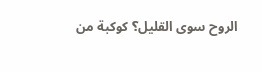الروح سوى القليل؟ كوكبة من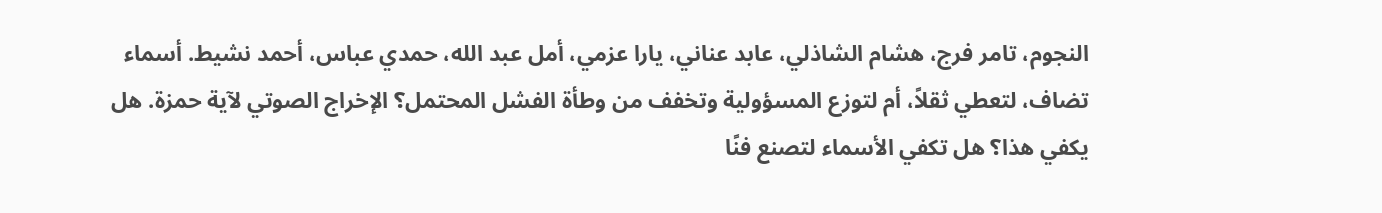النجوم، تامر فرج، هشام الشاذلي، عابد عناني، يارا عزمي، أمل عبد الله، حمدي عباس، أحمد نشيط. أسماء تضاف، لتعطي ثقلاً، أم لتوزع المسؤولية وتخفف من وطأة الفشل المحتمل؟ الإخراج الصوتي لآية حمزة. هل يكفي هذا؟ هل تكفي الأسماء لتصنع فنًا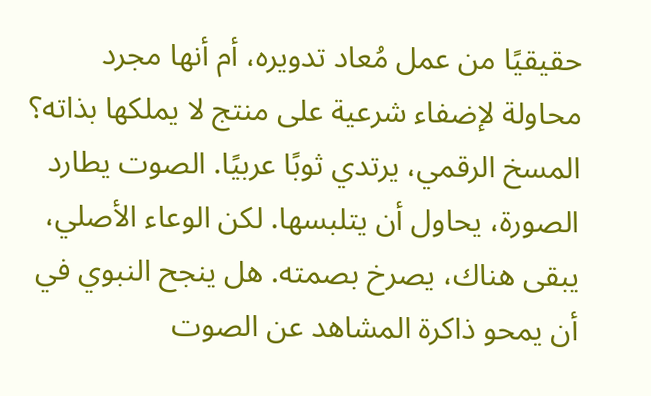حقيقيًا من عمل مُعاد تدويره، أم أنها مجرد محاولة لإضفاء شرعية على منتج لا يملكها بذاته؟
المسخ الرقمي، يرتدي ثوبًا عربيًا. الصوت يطارد الصورة، يحاول أن يتلبسها. لكن الوعاء الأصلي، يبقى هناك، يصرخ بصمته. هل ينجح النبوي في أن يمحو ذاكرة المشاهد عن الصوت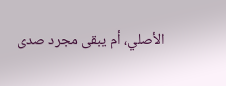الأصلي، أم يبقى مجرد صدى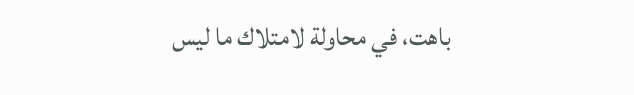باهت، في محاولة لامتلاك ما ليس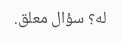له؟ سؤال معلق.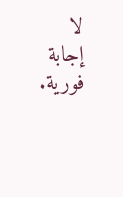لا إجابة فورية.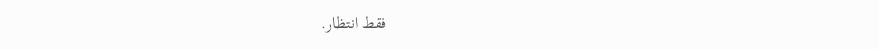فقط انتظار.